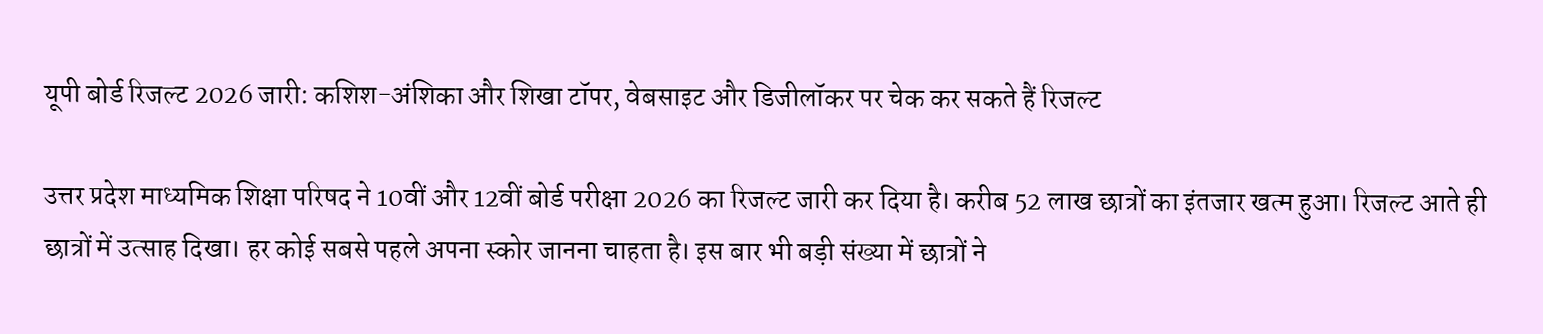यूपी बोर्ड रिजल्ट 2026 जारी: कशिश-अंशिका और शिखा टॉपर, वेबसाइट और डिजीलॉकर पर चेक कर सकते हैं रिजल्ट

उत्तर प्रदेश माध्यमिक शिक्षा परिषद ने 10वीं और 12वीं बोर्ड परीक्षा 2026 का रिजल्ट जारी कर दिया है। करीब 52 लाख छात्रों का इंतजार खत्म हुआ। रिजल्ट आते ही छात्रों में उत्साह दिखा। हर कोई सबसे पहले अपना स्कोर जानना चाहता है। इस बार भी बड़ी संख्या में छात्रों ने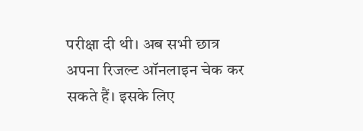परीक्षा दी थी। अब सभी छात्र अपना रिजल्ट ऑनलाइन चेक कर सकते हैं। इसके लिए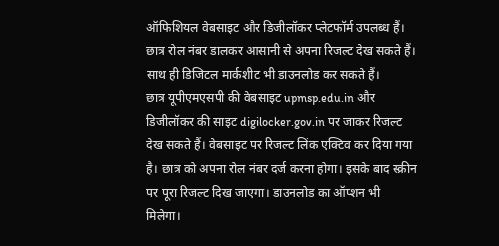ऑफिशियल वेबसाइट और डिजीलॉकर प्लेटफॉर्म उपलब्ध हैं। छात्र रोल नंबर डालकर आसानी से अपना रिजल्ट देख सकते हैं। साथ ही डिजिटल मार्कशीट भी डाउनलोड कर सकते हैं।
छात्र यूपीएमएसपी की वेबसाइट upmsp.edu.in और डिजीलॉकर की साइट digilocker.gov.in पर जाकर रिजल्ट देख सकते हैं। वेबसाइट पर रिजल्ट लिंक एक्टिव कर दिया गया है। छात्र को अपना रोल नंबर दर्ज करना होगा। इसके बाद स्क्रीन पर पूरा रिजल्ट दिख जाएगा। डाउनलोड का ऑप्शन भी मिलेगा।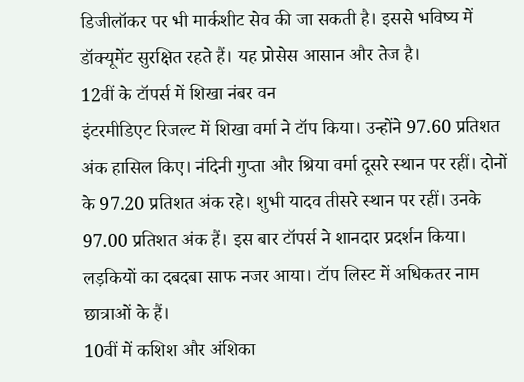डिजीलॉकर पर भी मार्कशीट सेव की जा सकती है। इससे भविष्य में डॉक्यूमेंट सुरक्षित रहते हैं। यह प्रोसेस आसान और तेज है।
12वीं के टॉपर्स में शिखा नंबर वन
इंटरमीडिएट रिजल्ट में शिखा वर्मा ने टॉप किया। उन्होंने 97.60 प्रतिशत अंक हासिल किए। नंदिनी गुप्ता और श्रिया वर्मा दूसरे स्थान पर रहीं। दोनों के 97.20 प्रतिशत अंक रहे। शुभी यादव तीसरे स्थान पर रहीं। उनके 97.00 प्रतिशत अंक हैं। इस बार टॉपर्स ने शानदार प्रदर्शन किया। लड़कियों का दबदबा साफ नजर आया। टॉप लिस्ट में अधिकतर नाम छात्राओं के हैं।
10वीं में कशिश और अंशिका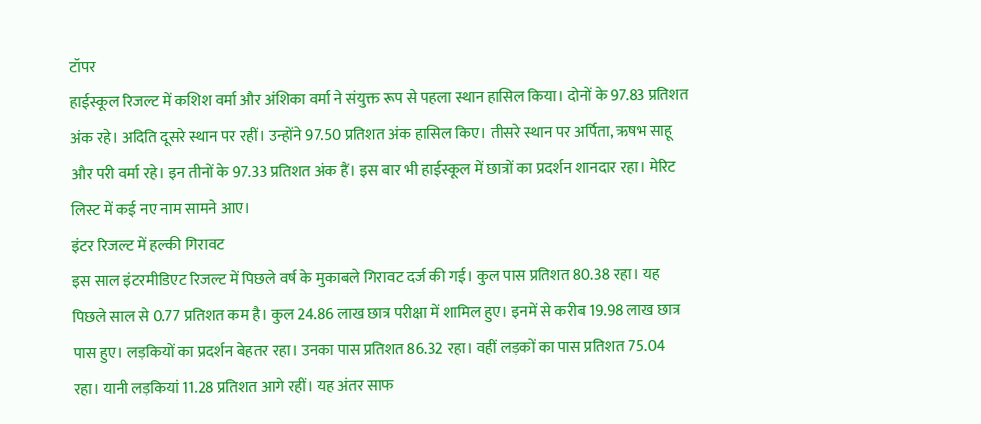टॉपर
हाईस्कूल रिजल्ट में कशिश वर्मा और अंशिका वर्मा ने संयुक्त रूप से पहला स्थान हासिल किया। दोनों के 97.83 प्रतिशत अंक रहे। अदिति दूसरे स्थान पर रहीं। उन्होंने 97.50 प्रतिशत अंक हासिल किए। तीसरे स्थान पर अर्पिता, ऋषभ साहू और परी वर्मा रहे। इन तीनों के 97.33 प्रतिशत अंक हैं। इस बार भी हाईस्कूल में छात्रों का प्रदर्शन शानदार रहा। मेरिट लिस्ट में कई नए नाम सामने आए।
इंटर रिजल्ट में हल्की गिरावट
इस साल इंटरमीडिएट रिजल्ट में पिछले वर्ष के मुकाबले गिरावट दर्ज की गई। कुल पास प्रतिशत 80.38 रहा। यह पिछले साल से 0.77 प्रतिशत कम है। कुल 24.86 लाख छात्र परीक्षा में शामिल हुए। इनमें से करीब 19.98 लाख छात्र पास हुए। लड़कियों का प्रदर्शन बेहतर रहा। उनका पास प्रतिशत 86.32 रहा। वहीं लड़कों का पास प्रतिशत 75.04 रहा। यानी लड़कियां 11.28 प्रतिशत आगे रहीं। यह अंतर साफ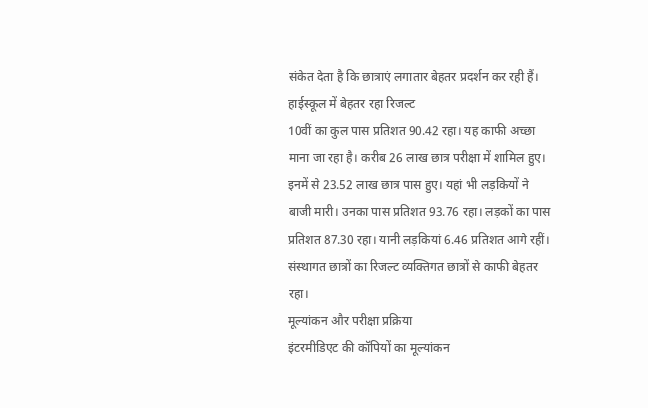संकेत देता है कि छात्राएं लगातार बेहतर प्रदर्शन कर रही हैं।
हाईस्कूल में बेहतर रहा रिजल्ट
10वीं का कुल पास प्रतिशत 90.42 रहा। यह काफी अच्छा माना जा रहा है। करीब 26 लाख छात्र परीक्षा में शामिल हुए। इनमें से 23.52 लाख छात्र पास हुए। यहां भी लड़कियों ने बाजी मारी। उनका पास प्रतिशत 93.76 रहा। लड़कों का पास प्रतिशत 87.30 रहा। यानी लड़कियां 6.46 प्रतिशत आगे रहीं। संस्थागत छात्रों का रिजल्ट व्यक्तिगत छात्रों से काफी बेहतर रहा।
मूल्यांकन और परीक्षा प्रक्रिया
इंटरमीडिएट की कॉपियों का मूल्यांकन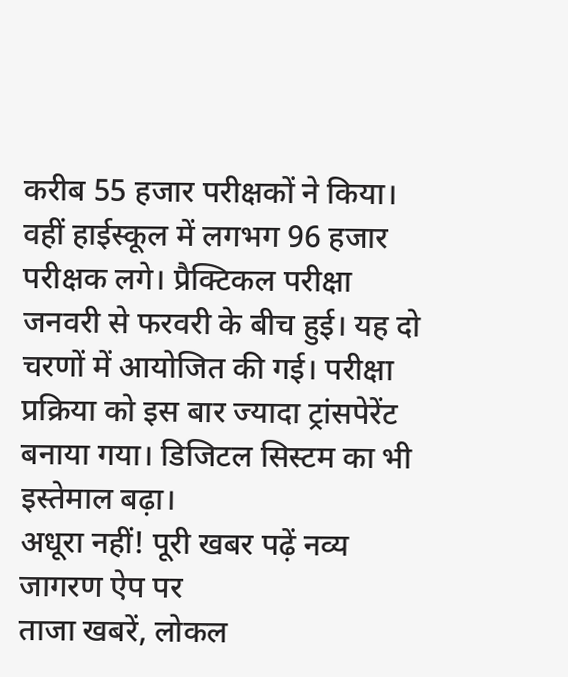करीब 55 हजार परीक्षकों ने किया। वहीं हाईस्कूल में लगभग 96 हजार परीक्षक लगे। प्रैक्टिकल परीक्षा जनवरी से फरवरी के बीच हुई। यह दो चरणों में आयोजित की गई। परीक्षा प्रक्रिया को इस बार ज्यादा ट्रांसपेरेंट बनाया गया। डिजिटल सिस्टम का भी इस्तेमाल बढ़ा।
अधूरा नहीं! पूरी खबर पढ़ें नव्य जागरण ऐप पर
ताजा खबरें, लोकल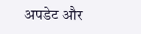अपडेट और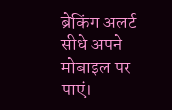ब्रेकिंग अलर्ट सीधे अपने मोबाइल पर पाएं।